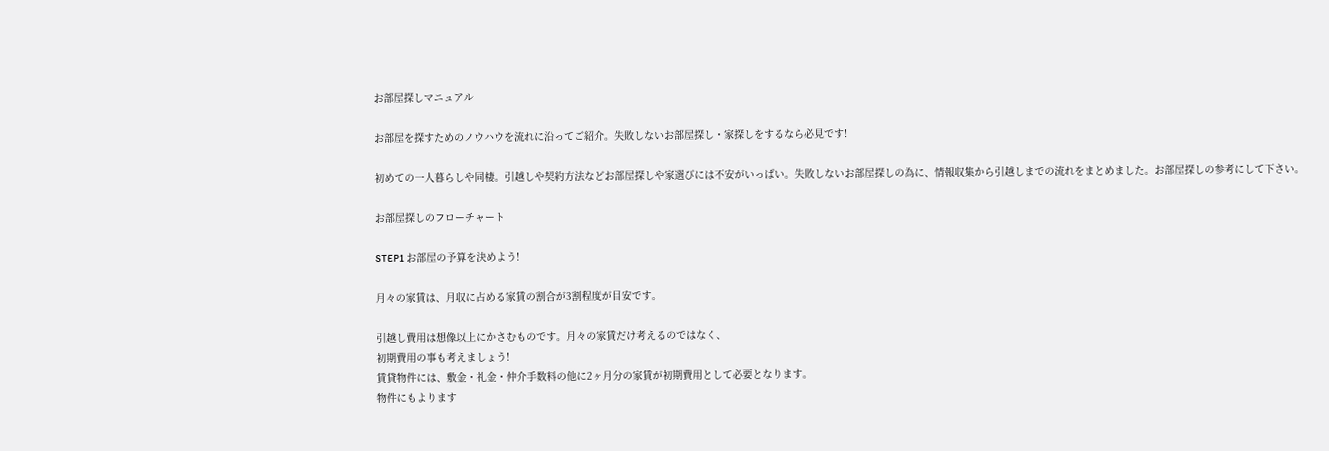お部屋探しマニュアル

お部屋を探すためのノウハウを流れに沿ってご紹介。失敗しないお部屋探し・家探しをするなら必見です!

初めての一人暮らしや同棲。引越しや契約方法などお部屋探しや家選びには不安がいっぱい。失敗しないお部屋探しの為に、情報収集から引越しまでの流れをまとめました。お部屋探しの参考にして下さい。

お部屋探しのフローチャート

STEP1 お部屋の予算を決めよう!

月々の家賃は、月収に占める家賃の割合が3割程度が目安です。

引越し費用は想像以上にかさむものです。月々の家賃だけ考えるのではなく、
初期費用の事も考えましょう!
賃貸物件には、敷金・礼金・仲介手数料の他に2ヶ月分の家賃が初期費用として必要となります。
物件にもよります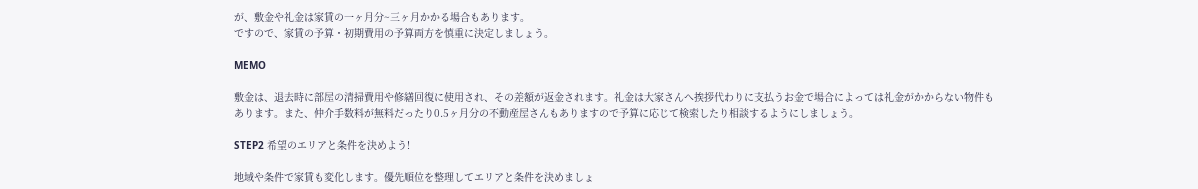が、敷金や礼金は家賃の一ヶ月分~三ヶ月かかる場合もあります。
ですので、家賃の予算・初期費用の予算両方を慎重に決定しましょう。

MEMO

敷金は、退去時に部屋の清掃費用や修繕回復に使用され、その差額が返金されます。礼金は大家さんへ挨拶代わりに支払うお金で場合によっては礼金がかからない物件もあります。また、仲介手数料が無料だったり0.5ヶ月分の不動産屋さんもありますので予算に応じて検索したり相談するようにしましょう。

STEP2 希望のエリアと条件を決めよう!

地域や条件で家賃も変化します。優先順位を整理してエリアと条件を決めましょ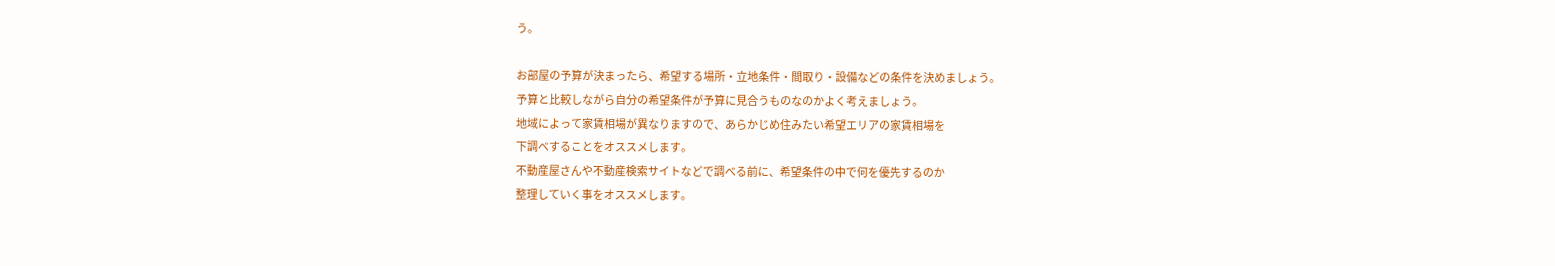う。

お部屋の予算が決まったら、希望する場所・立地条件・間取り・設備などの条件を決めましょう。
予算と比較しながら自分の希望条件が予算に見合うものなのかよく考えましょう。
地域によって家賃相場が異なりますので、あらかじめ住みたい希望エリアの家賃相場を
下調べすることをオススメします。
不動産屋さんや不動産検索サイトなどで調べる前に、希望条件の中で何を優先するのか
整理していく事をオススメします。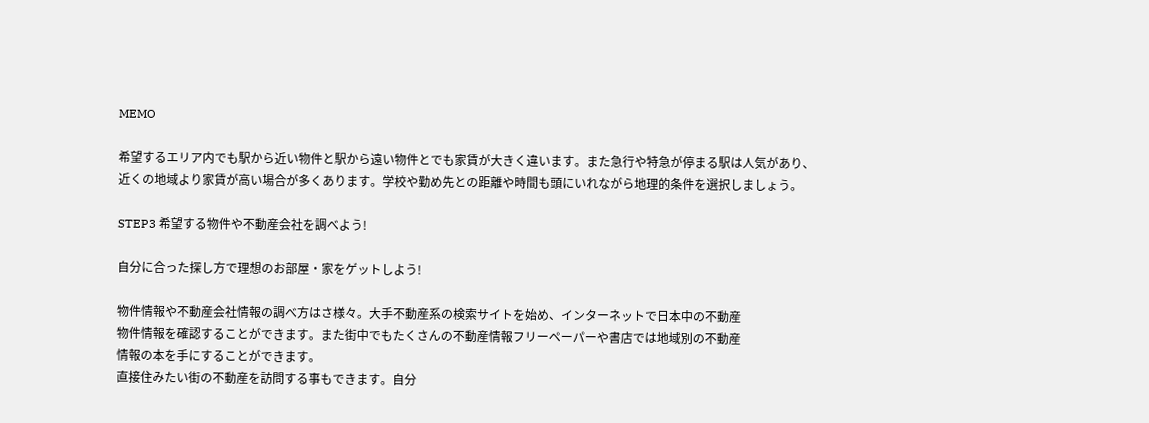MEMO

希望するエリア内でも駅から近い物件と駅から遠い物件とでも家賃が大きく違います。また急行や特急が停まる駅は人気があり、近くの地域より家賃が高い場合が多くあります。学校や勤め先との距離や時間も頭にいれながら地理的条件を選択しましょう。

STEP3 希望する物件や不動産会社を調べよう!

自分に合った探し方で理想のお部屋・家をゲットしよう!

物件情報や不動産会社情報の調べ方はさ様々。大手不動産系の検索サイトを始め、インターネットで日本中の不動産
物件情報を確認することができます。また街中でもたくさんの不動産情報フリーペーパーや書店では地域別の不動産
情報の本を手にすることができます。
直接住みたい街の不動産を訪問する事もできます。自分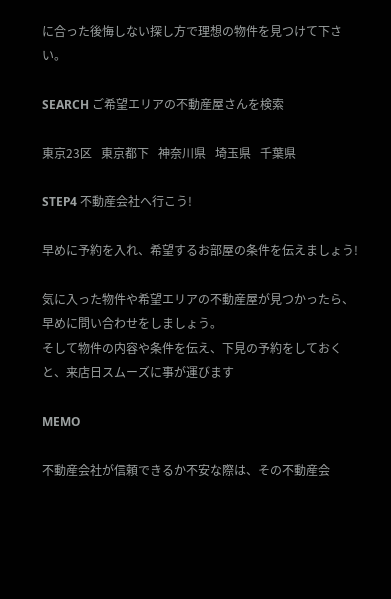に合った後悔しない探し方で理想の物件を見つけて下さい。

SEARCH ご希望エリアの不動産屋さんを検索

東京23区   東京都下   神奈川県   埼玉県   千葉県

STEP4 不動産会社へ行こう!

早めに予約を入れ、希望するお部屋の条件を伝えましょう!

気に入った物件や希望エリアの不動産屋が見つかったら、早めに問い合わせをしましょう。
そして物件の内容や条件を伝え、下見の予約をしておくと、来店日スムーズに事が運びます

MEMO

不動産会社が信頼できるか不安な際は、その不動産会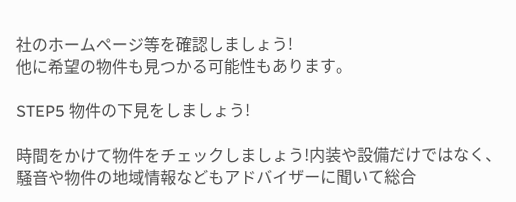社のホームページ等を確認しましょう!
他に希望の物件も見つかる可能性もあります。

STEP5 物件の下見をしましょう!

時間をかけて物件をチェックしましょう!内装や設備だけではなく、騒音や物件の地域情報などもアドバイザーに聞いて総合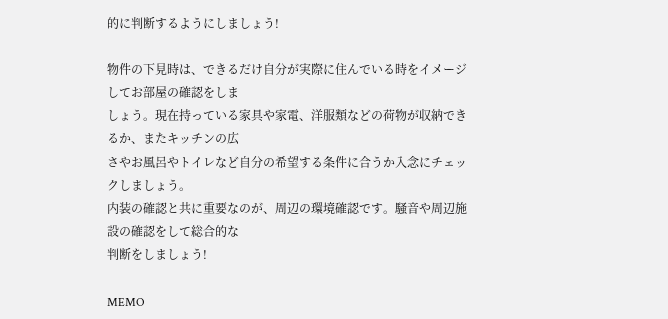的に判断するようにしましょう!

物件の下見時は、できるだけ自分が実際に住んでいる時をイメージしてお部屋の確認をしま
しょう。現在持っている家具や家電、洋服類などの荷物が収納できるか、またキッチンの広
さやお風呂やトイレなど自分の希望する条件に合うか入念にチェックしましょう。
内装の確認と共に重要なのが、周辺の環境確認です。騒音や周辺施設の確認をして総合的な
判断をしましょう!

MEMO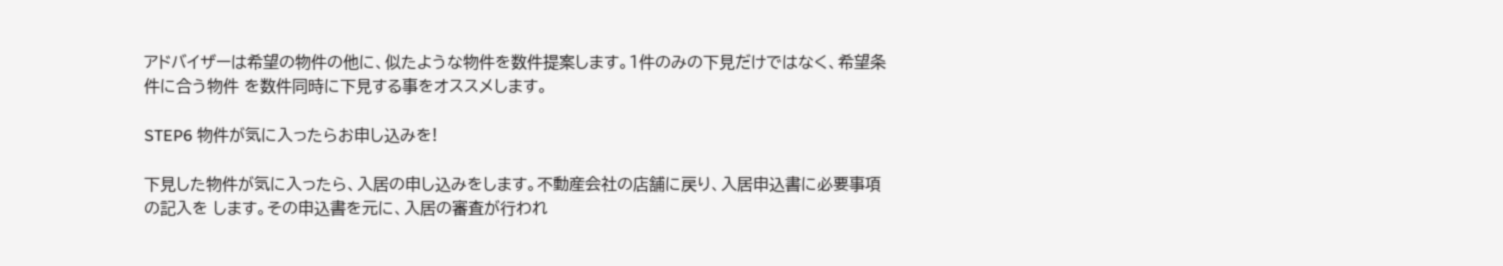アドバイザーは希望の物件の他に、似たような物件を数件提案します。1件のみの下見だけではなく、希望条件に合う物件 を数件同時に下見する事をオススメします。

STEP6 物件が気に入ったらお申し込みを!

下見した物件が気に入ったら、入居の申し込みをします。不動産会社の店舗に戻り、入居申込書に必要事項の記入を します。その申込書を元に、入居の審査が行われ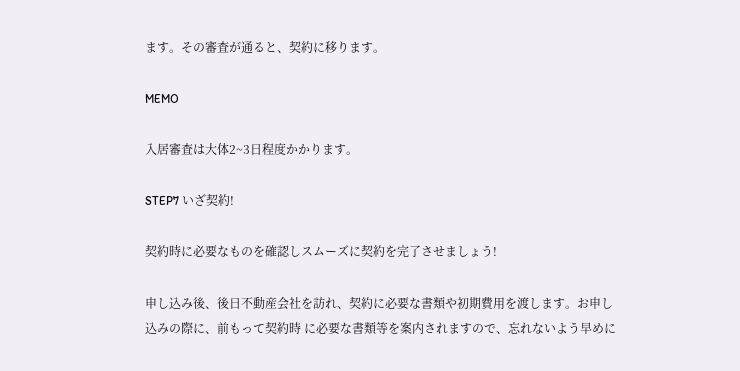ます。その審査が通ると、契約に移ります。

MEMO

入居審査は大体2~3日程度かかります。

STEP7 いざ契約!

契約時に必要なものを確認しスムーズに契約を完了させましょう!

申し込み後、後日不動産会社を訪れ、契約に必要な書類や初期費用を渡します。お申し込みの際に、前もって契約時 に必要な書類等を案内されますので、忘れないよう早めに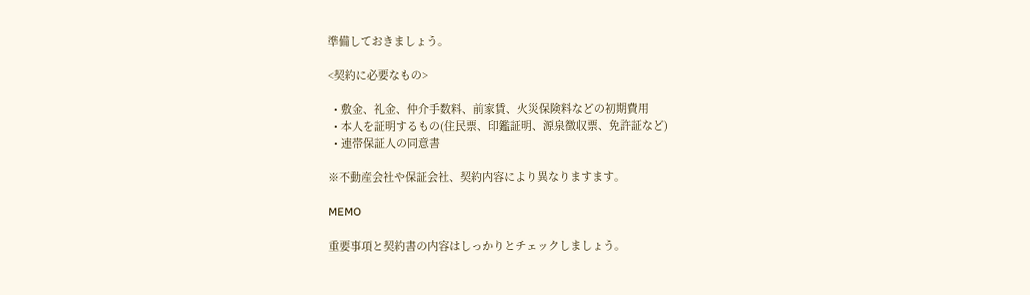準備しておきましょう。

<契約に必要なもの>

  • 敷金、礼金、仲介手数料、前家賃、火災保険料などの初期費用
  • 本人を証明するもの(住民票、印鑑証明、源泉徴収票、免許証など)
  • 連帯保証人の同意書

※不動産会社や保証会社、契約内容により異なりますます。

MEMO

重要事項と契約書の内容はしっかりとチェックしましょう。